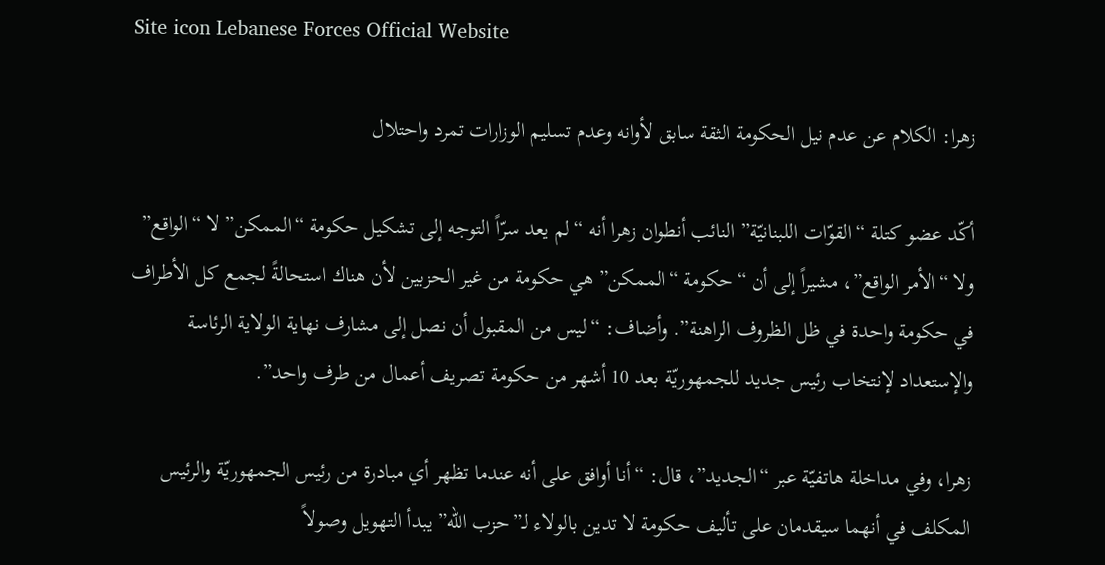Site icon Lebanese Forces Official Website

زهرا: الكلام عن عدم نيل الحكومة الثقة سابق لأوانه وعدم تسليم الوزارات تمرد واحتلال

أكّد عضو كتلة “القوّات اللبنانيّة” النائب أنطوان زهرا أنه “لم يعد سرّاً التوجه إلى تشكيل حكومة “الممكن” لا “الواقع” ولا “الأمر الواقع”، مشيراً إلى أن “حكومة “الممكن” هي حكومة من غير الحزبين لأن هناك استحالةً لجمع كل الأطراف في حكومة واحدة في ظل الظروف الراهنة”. وأضاف: “ليس من المقبول أن نصل إلى مشارف نهاية الولاية الرئاسة والإستعداد لإنتخاب رئيس جديد للجمهوريّة بعد 10 أشهر من حكومة تصريف أعمال من طرف واحد”.

زهرا، وفي مداخلة هاتفيّة عبر “الجديد”، قال: “أنا أوافق على أنه عندما تظهر أي مبادرة من رئيس الجمهوريّة والرئيس المكلف في أنهما سيقدمان على تأليف حكومة لا تدين بالولاء لـ”حزب الله” يبدأ التهويل وصولاً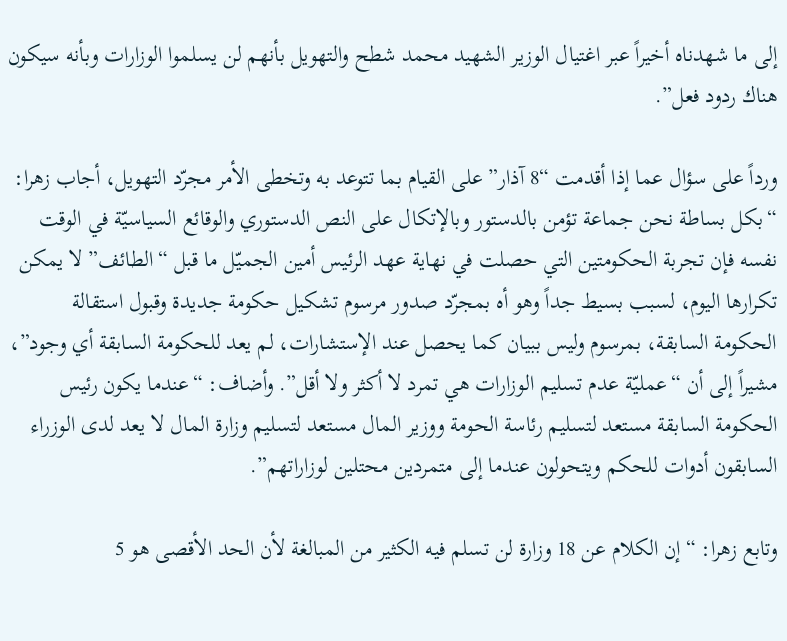إلى ما شهدناه أخيراً عبر اغتيال الوزير الشهيد محمد شطح والتهويل بأنهم لن يسلموا الوزارات وبأنه سيكون هناك ردود فعل”.

ورداً على سؤال عما إذا أقدمت “8 آذار” على القيام بما تتوعد به وتخطى الأمر مجرّد التهويل، أجاب زهرا: “بكل بساطة نحن جماعة تؤمن بالدستور وبالإتكال على النص الدستوري والوقائع السياسيّة في الوقت نفسه فإن تجربة الحكومتين التي حصلت في نهاية عهد الرئيس أمين الجميّل ما قبل “الطائف” لا يمكن تكرارها اليوم، لسبب بسيط جداً وهو أه بمجرّد صدور مرسوم تشكيل حكومة جديدة وقبول استقالة الحكومة السابقة، بمرسوم وليس ببيان كما يحصل عند الإستشارات، لم يعد للحكومة السابقة أي وجود”، مشيراً إلى أن “عمليّة عدم تسليم الوزارات هي تمرد لا أكثر ولا أقل”. وأضاف: “عندما يكون رئيس الحكومة السابقة مستعد لتسليم رئاسة الحومة ووزير المال مستعد لتسليم وزارة المال لا يعد لدى الوزراء السابقون أدوات للحكم ويتحولون عندما إلى متمردين محتلين لوزاراتهم”.

وتابع زهرا: “إن الكلام عن 18 وزارة لن تسلم فيه الكثير من المبالغة لأن الحد الأقصى هو 5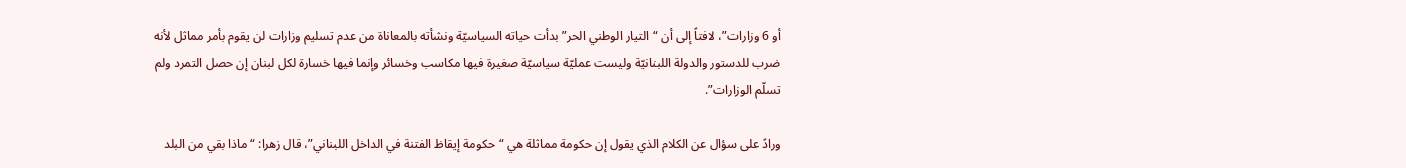أو 6 وزارات”، لافتاً إلى أن “التيار الوطني الحر” بدأت حياته السياسيّة ونشأته بالمعاناة من عدم تسليم وزارات لن يقوم بأمر مماثل لأنه ضرب للدستور والدولة اللبنانيّة وليست عمليّة سياسيّة صغيرة فيها مكاسب وخسائر وإنما فيها خسارة لكل لبنان إن حصل التمرد ولم تسلّم الوزارات”.

ورادً على سؤال عن الكلام الذي يقول إن حكومة مماثلة هي “حكومة إيقاظ الفتنة في الداخل اللبناني”، قال زهرا: “ماذا بقي من البلد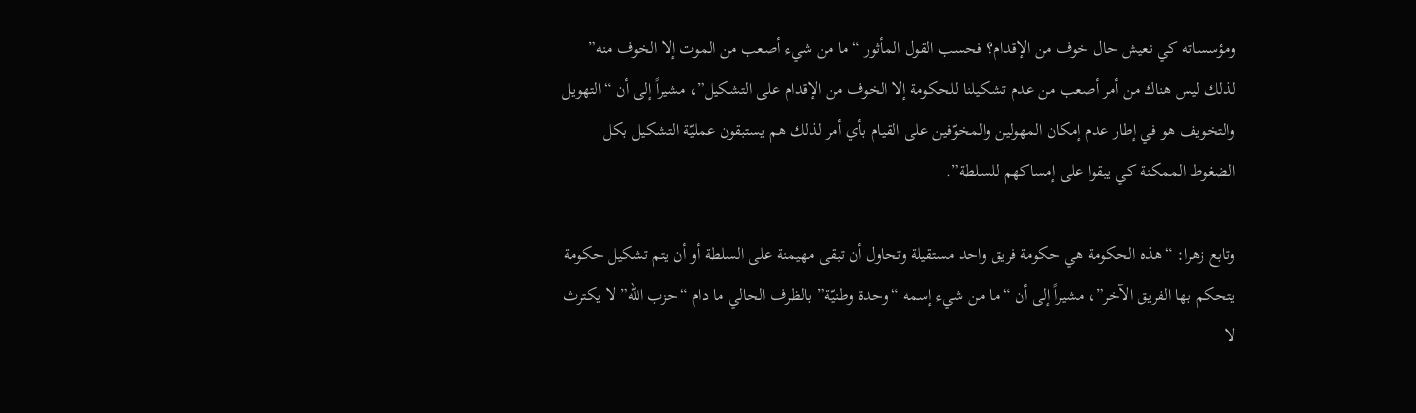ومؤسساته كي نعيش حال خوف من الإقدام؟ فحسب القول المأثور “ما من شيء أصعب من الموت إلا الخوف منه” لذلك ليس هناك من أمر أصعب من عدم تشكيلنا للحكومة إلا الخوف من الإقدام على التشكيل”، مشيراً إلى أن “التهويل والتخويف هو في إطار عدم إمكان المهولين والمخوّفين على القيام بأي أمر لذلك هم يستبقون عمليّة التشكيل بكل الضغوط الممكنة كي يبقوا على إمساكهم للسلطة”.

وتابع زهرا: “هذه الحكومة هي حكومة فريق واحد مستقيلة وتحاول أن تبقى مهيمنة على السلطة أو أن يتم تشكيل حكومة يتحكم بها الفريق الآخر”، مشيراً إلى أن “ما من شيء إسمه “وحدة وطنيّة” بالظرف الحالي ما دام “حزب الله” لا يكترث لا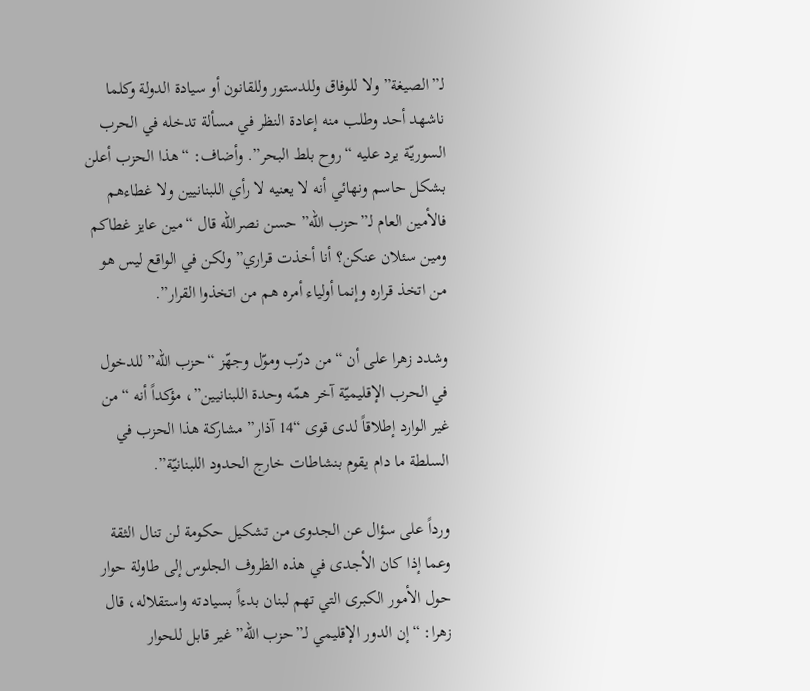لـ”الصيغة” ولا للوفاق وللدستور وللقانون أو سيادة الدولة وكلما ناشهد أحد وطلب منه إعادة النظر في مسألة تدخله في الحرب السوريّة يرد عليه “روح بلط البحر”. وأضاف: “هذا الحزب أعلن بشكل حاسم ونهائي أنه لا يعنيه لا رأي اللبنانيين ولا غطاءهم فالأمين العام لـ”حزب الله” حسن نصرالله قال “مين عايز غطاكم ومين سئلان عنكن؟ أنا أخذت قراري” ولكن في الواقع ليس هو من اتخذ قراره وإنما أولياء أمره هم من اتخذوا القرار”.

وشدد زهرا على أن “من درّب وموّل وجهّز “حزب الله” للدخول في الحرب الإقليميّة آخر همّه وحدة اللبنانيين”، مؤكداً أنه “من غير الوارد إطلاقاً لدى قوى “14 آذار” مشاركة هذا الحزب في السلطة ما دام يقوم بنشاطات خارج الحدود اللبنانيّة”.

ورداً على سؤال عن الجدوى من تشكيل حكومة لن تنال الثقة وعما إذا كان الأجدى في هذه الظروف الجلوس إلى طاولة حوار حول الأمور الكبرى التي تهم لبنان بدءاً بسيادته واستقلاله، قال زهرا: “إن الدور الإقليمي لـ”حزب الله” غير قابل للحوار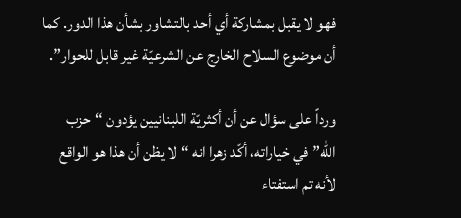فهو لا يقبل بمشاركة أي أحد بالتشاور بشأن هذا الدور. كما أن موضوع السلاح الخارج عن الشرعيّة غير قابل للحوار”.

ورداً على سؤال عن أن أكثريّة اللبنانيين يؤدون “حزب الله” في خياراته، أكّد زهرا انه “لا يظن أن هذا هو الواقع لأنه تم استفتاء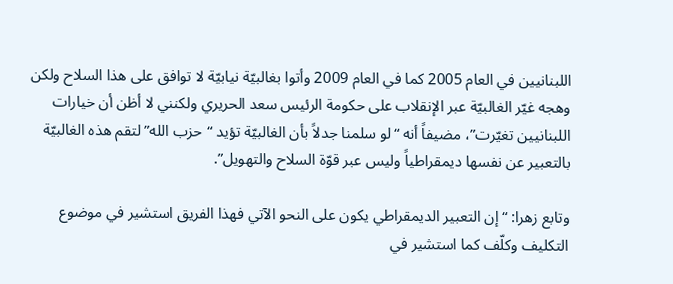اللبنانيين في العام 2005 كما في العام 2009 وأتوا بغالبيّة نيابيّة لا توافق على هذا السلاح ولكن وهجه غيّر الغالبيّة عبر الإنقلاب على حكومة الرئيس سعد الحريري ولكنني لا أظن أن خيارات اللبنانيين تغيّرت”، مضيفاً أنه “لو سلمنا جدلاً بأن الغالبيّة تؤيد “حزب الله” لتقم هذه الغالبيّة بالتعبير عن نفسها ديمقراطياً وليس عبر قوّة السلاح والتهويل”.

وتابع زهرا: “إن التعبير الديمقراطي يكون على النحو الآتي فهذا الفريق استشير في موضوع التكليف وكلّف كما استشير في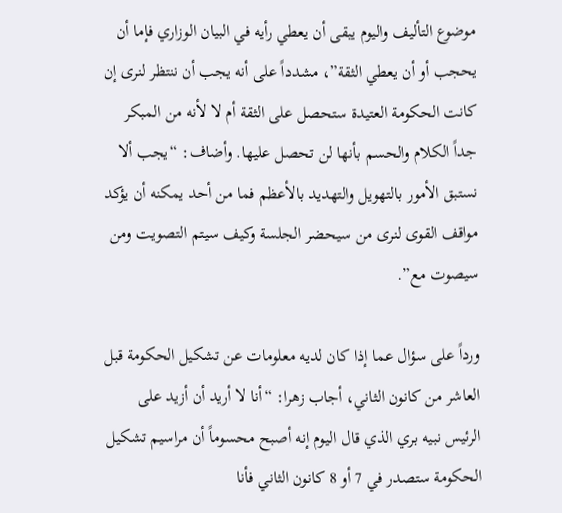موضوع التأليف واليوم يبقى أن يعطي رأيه في البيان الوزاري فإما أن يحجب أو أن يعطي الثقة”، مشدداً على أنه يجب أن ننتظر لنرى إن كانت الحكومة العتيدة ستحصل على الثقة أم لا لأنه من المبكر جداً الكلام والحسم بأنها لن تحصل عليها. وأضاف: “يجب ألا نستبق الأمور بالتهويل والتهديد بالأعظم فما من أحد يمكنه أن يؤكد مواقف القوى لنرى من سيحضر الجلسة وكيف سيتم التصويت ومن سيصوت مع”.

ورداً على سؤال عما إذا كان لديه معلومات عن تشكيل الحكومة قبل العاشر من كانون الثاني، أجاب زهرا: “أنا لا أريد أن أزيد على الرئيس نبيه بري الذي قال اليوم إنه أصبح محسوماً أن مراسيم تشكيل الحكومة ستصدر في 7 أو 8 كانون الثاني فأنا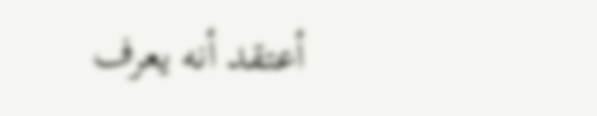أعتقد أنه يعرف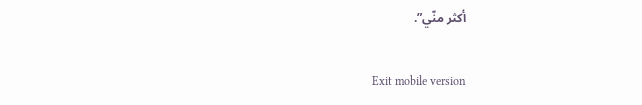أكثر منّي”.

Exit mobile version